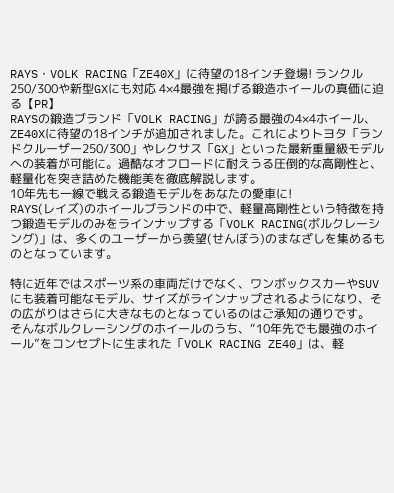RAYS・VOLK RACING「ZE40X」に待望の18インチ登場! ランクル250/300や新型GXにも対応 4×4最強を掲げる鍛造ホイールの真価に迫る【PR】
RAYSの鍛造ブランド「VOLK RACING」が誇る最強の4×4ホイール、ZE40Xに待望の18インチが追加されました。これによりトヨタ「ランドクルーザー250/300」やレクサス「GX」といった最新重量級モデルへの装着が可能に。過酷なオフロードに耐えうる圧倒的な高剛性と、軽量化を突き詰めた機能美を徹底解説します。
10年先も一線で戦える鍛造モデルをあなたの愛車に!
RAYS(レイズ)のホイールブランドの中で、軽量高剛性という特徴を持つ鍛造モデルのみをラインナップする「VOLK RACING(ボルクレーシング)」は、多くのユーザーから羨望(せんぼう)のまなざしを集めるものとなっています。

特に近年ではスポーツ系の車両だけでなく、ワンボックスカーやSUVにも装着可能なモデル、サイズがラインナップされるようになり、その広がりはさらに大きなものとなっているのはご承知の通りです。
そんなボルクレーシングのホイールのうち、“10年先でも最強のホイール”をコンセプトに生まれた「VOLK RACING ZE40」は、軽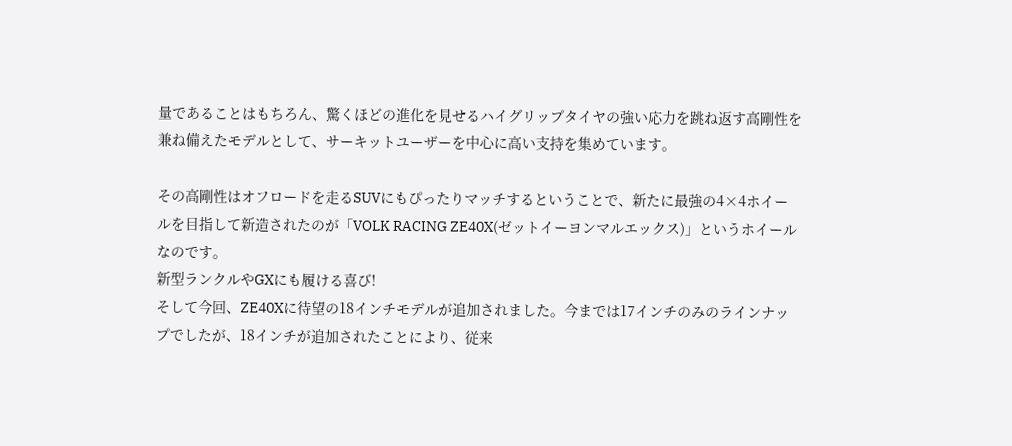量であることはもちろん、驚くほどの進化を見せるハイグリップタイヤの強い応力を跳ね返す高剛性を兼ね備えたモデルとして、サーキットユーザーを中心に高い支持を集めています。

その高剛性はオフロードを走るSUVにもぴったりマッチするということで、新たに最強の4×4ホイールを目指して新造されたのが「VOLK RACING ZE40X(ゼットイーヨンマルエックス)」というホイールなのです。
新型ランクルやGXにも履ける喜び!
そして今回、ZE40Xに待望の18インチモデルが追加されました。今までは17インチのみのラインナップでしたが、18インチが追加されたことにより、従来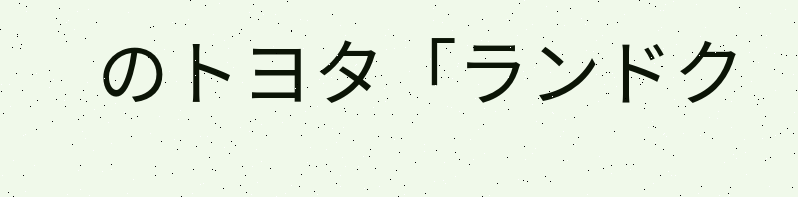のトヨタ「ランドク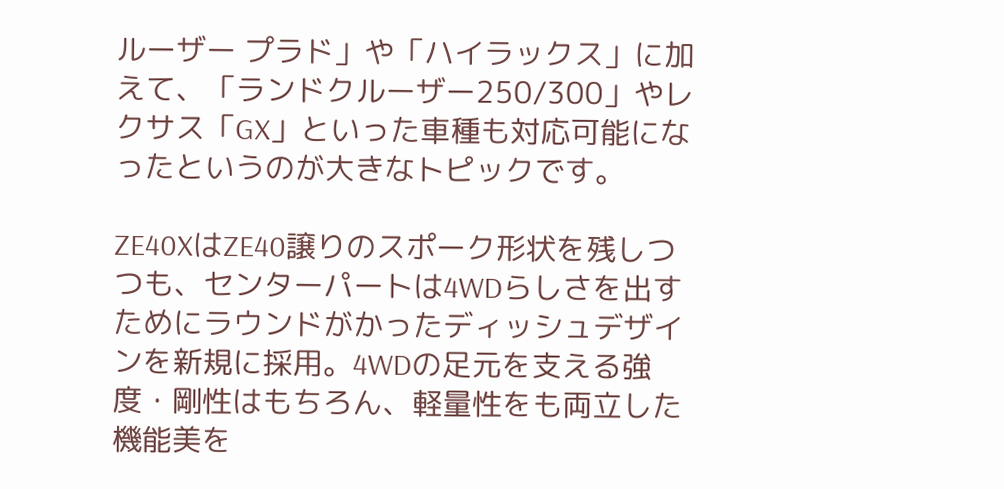ルーザー プラド」や「ハイラックス」に加えて、「ランドクルーザー250/300」やレクサス「GX」といった車種も対応可能になったというのが大きなトピックです。

ZE40XはZE40譲りのスポーク形状を残しつつも、センターパートは4WDらしさを出すためにラウンドがかったディッシュデザインを新規に採用。4WDの足元を支える強度・剛性はもちろん、軽量性をも両立した機能美を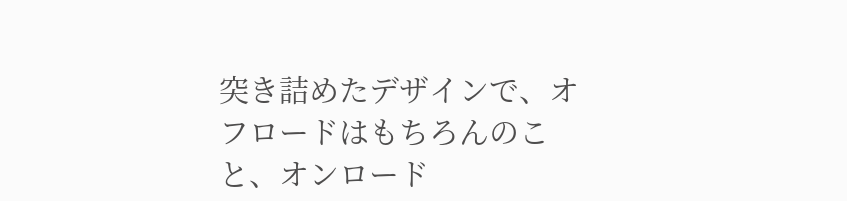突き詰めたデザインで、オフロードはもちろんのこと、オンロード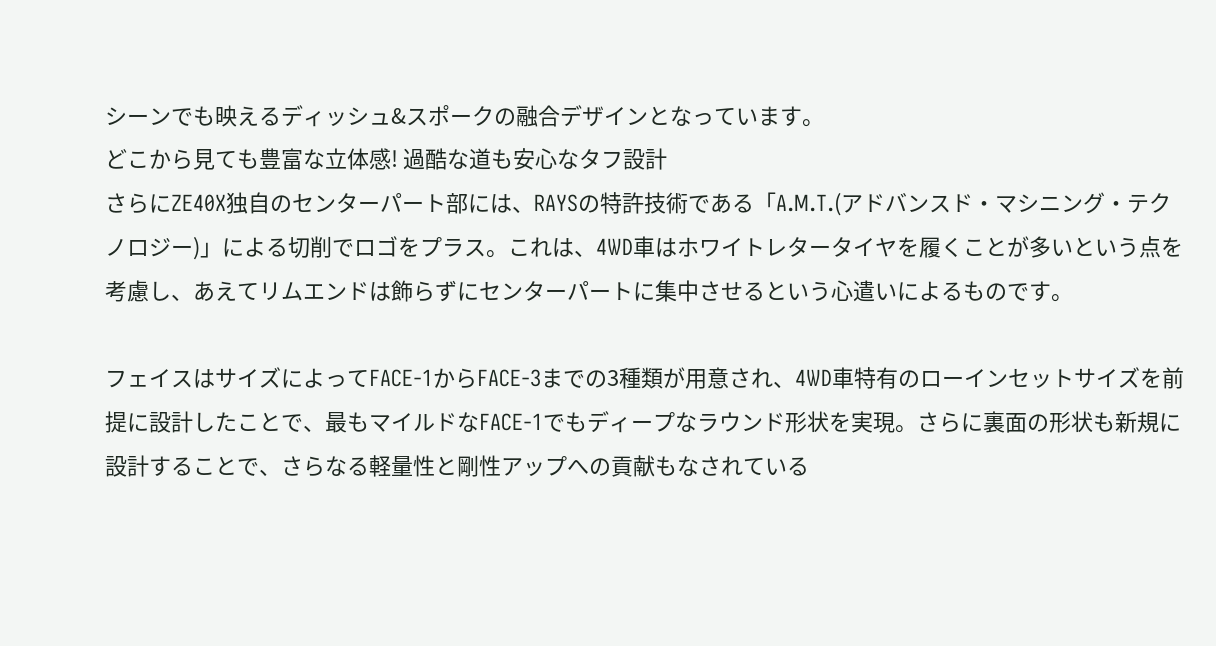シーンでも映えるディッシュ&スポークの融合デザインとなっています。
どこから見ても豊富な立体感! 過酷な道も安心なタフ設計
さらにZE40X独自のセンターパート部には、RAYSの特許技術である「A.M.T.(アドバンスド・マシニング・テクノロジー)」による切削でロゴをプラス。これは、4WD車はホワイトレタータイヤを履くことが多いという点を考慮し、あえてリムエンドは飾らずにセンターパートに集中させるという心遣いによるものです。

フェイスはサイズによってFACE-1からFACE-3までの3種類が用意され、4WD車特有のローインセットサイズを前提に設計したことで、最もマイルドなFACE-1でもディープなラウンド形状を実現。さらに裏面の形状も新規に設計することで、さらなる軽量性と剛性アップへの貢献もなされている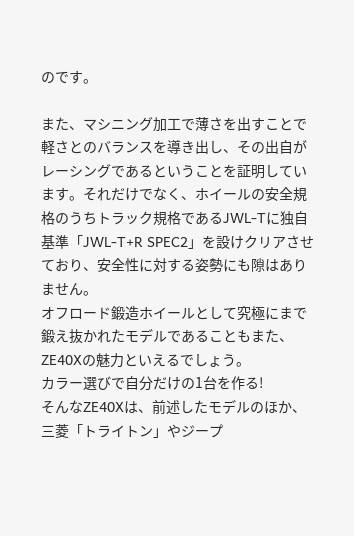のです。

また、マシニング加工で薄さを出すことで軽さとのバランスを導き出し、その出自がレーシングであるということを証明しています。それだけでなく、ホイールの安全規格のうちトラック規格であるJWL-Tに独自基準「JWL-T+R SPEC2」を設けクリアさせており、安全性に対する姿勢にも隙はありません。
オフロード鍛造ホイールとして究極にまで鍛え抜かれたモデルであることもまた、ZE40Xの魅力といえるでしょう。
カラー選びで自分だけの1台を作る!
そんなZE40Xは、前述したモデルのほか、三菱「トライトン」やジープ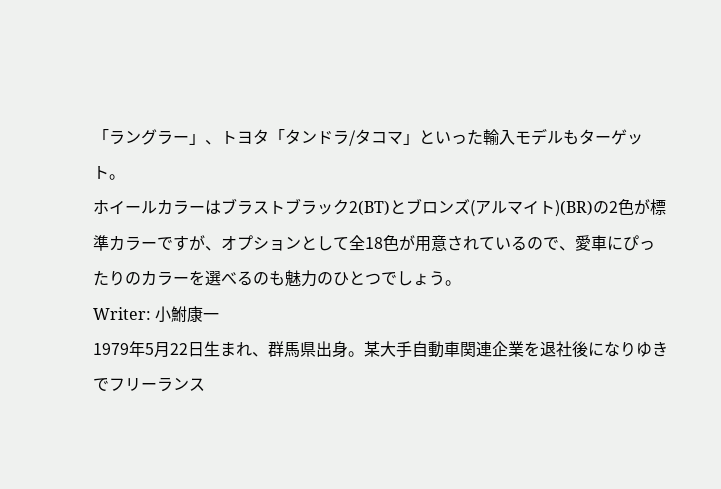「ラングラー」、トヨタ「タンドラ/タコマ」といった輸入モデルもターゲット。
ホイールカラーはブラストブラック2(BT)とブロンズ(アルマイト)(BR)の2色が標準カラーですが、オプションとして全18色が用意されているので、愛車にぴったりのカラーを選べるのも魅力のひとつでしょう。
Writer: 小鮒康一
1979年5月22日生まれ、群馬県出身。某大手自動車関連企業を退社後になりゆきでフリーランス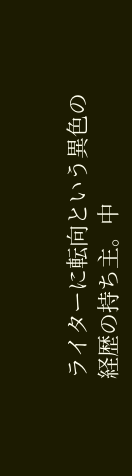ライターに転向という異色の経歴の持ち主。中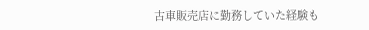古車販売店に勤務していた経験も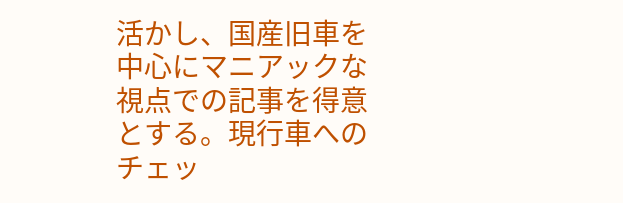活かし、国産旧車を中心にマニアックな視点での記事を得意とする。現行車へのチェッ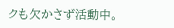クも欠かさず活動中。